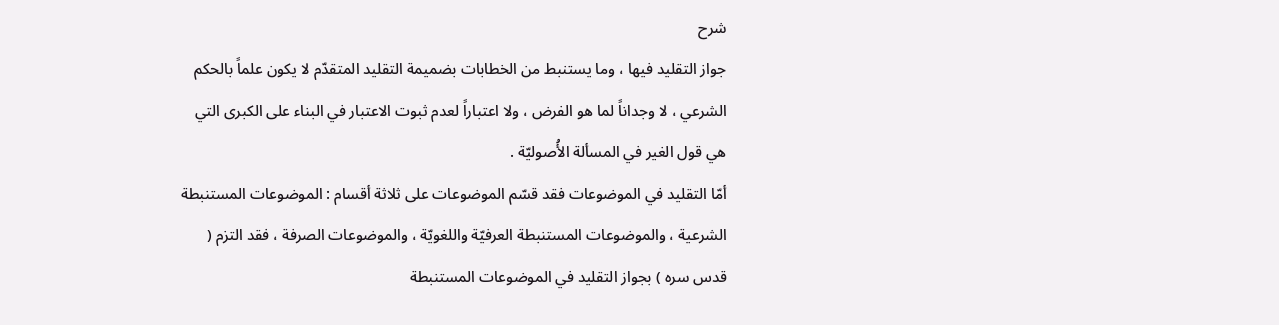شرح
جواز التقليد فيها ، وما يستنبط من الخطابات بضميمة التقليد المتقدّم لا يكون علماً بالحكم الشرعي ، لا وجداناً لما هو الفرض ، ولا اعتباراً لعدم ثبوت الاعتبار في البناء على الكبرى التي هي قول الغير في المسألة الأُصوليّة .
أمّا التقليد في الموضوعات فقد قسّم الموضوعات على ثلاثة أقسام : الموضوعات المستنبطة الشرعية ، والموضوعات المستنبطة العرفيّة واللغويّة ، والموضوعات الصرفة ، فقد التزم ( قدس سره ) بجواز التقليد في الموضوعات المستنبطة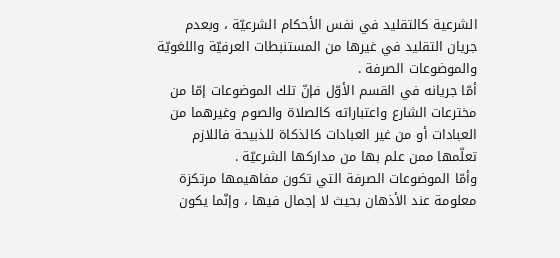الشرعية كالتقليد في نفس الأحكام الشرعيّة ، وبعدم جريان التقليد في غيرها من المستنبطات العرفيّة واللغويّة والموضوعات الصرفة .
أمّا جريانه في القسم الأوّل فإنّ تلك الموضوعات إمّا من مخترعات الشارع واعتباراته كالصلاة والصوم وغيرهما من العبادات أو من غير العبادات كالذكاة للذبيحة فاللازم تعلّمها ممن علم بها من مداركها الشرعيّة .
وأمّا الموضوعات الصرفة التي تكون مفاهيمها مرتكزة معلومة عند الأذهان بحيث لا إجمال فيها ، وإنّما يكون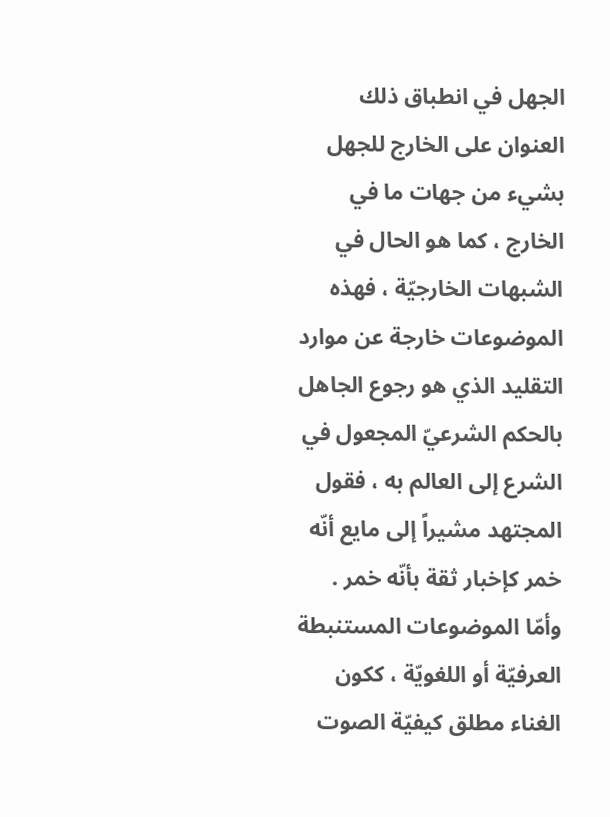الجهل في انطباق ذلك العنوان على الخارج للجهل بشيء من جهات ما في الخارج ، كما هو الحال في الشبهات الخارجيّة ، فهذه الموضوعات خارجة عن موارد التقليد الذي هو رجوع الجاهل بالحكم الشرعيّ المجعول في الشرع إلى العالم به ، فقول المجتهد مشيراً إلى مايع أنّه خمر كإخبار ثقة بأنّه خمر .
وأمّا الموضوعات المستنبطة العرفيّة أو اللغويّة ، ككون الغناء مطلق كيفيّة الصوت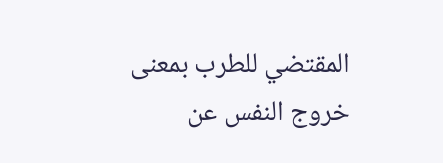المقتضي للطرب بمعنى خروج النفس عن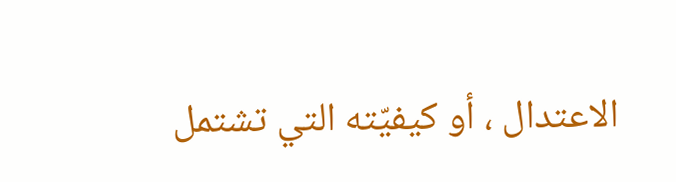الاعتدال ، أو كيفيّته التي تشتمل